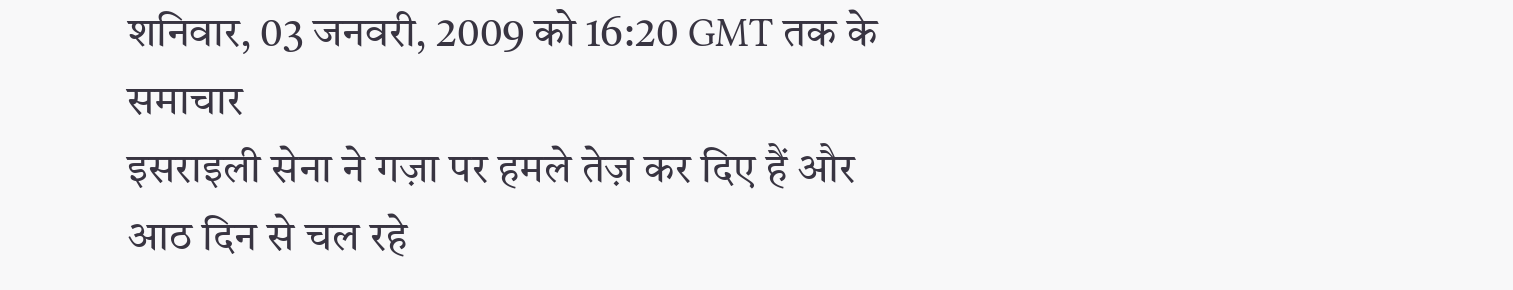शनिवार, 03 जनवरी, 2009 को 16:20 GMT तक के समाचार
इसराइली सेना ने गज़ा पर हमले तेज़ कर दिए हैं और आठ दिन से चल रहे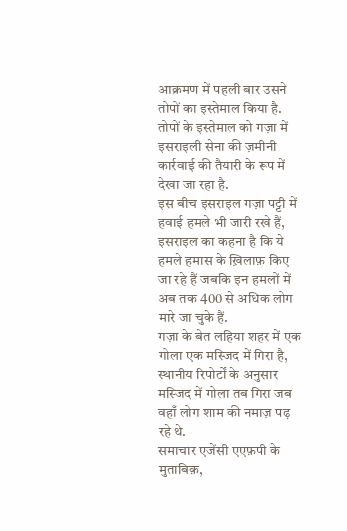आक्रमण में पहली बार उसने तोपों का इस्तेमाल किया है.
तोपों के इस्तेमाल को गज़ा में इसराइली सेना की ज़मीनी कार्रवाई की तैयारी के रूप में देखा जा रहा है.
इस बीच इसराइल गज़ा पट्टी में हवाई हमले भी जारी रखे हैं, इसराइल का कहना है कि ये हमले हमास के ख़िलाफ़ किए जा रहे हैं जबकि इन हमलों में अब तक 400 से अधिक लोग मारे जा चुके हैं.
गज़ा के बेत लहिया शहर में एक गोला एक मस्जिद में गिरा है, स्थानीय रिपोर्टों के अनुसार मस्जिद में गोला तब गिरा जब वहाँ लोग शाम की नमाज़ पढ़ रहे थे.
समाचार एजेंसी एएफ़पी के मुताबिक़,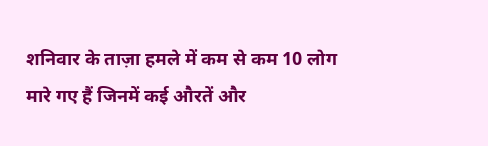शनिवार के ताज़ा हमले में कम से कम 10 लोग मारे गए हैं जिनमें कई औरतें और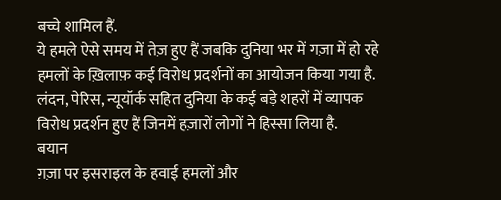बच्चे शामिल हैं.
ये हमले ऐसे समय में तेज़ हुए हैं जबकि दुनिया भर में गज़ा में हो रहे हमलों के ख़िलाफ़ कई विरोध प्रदर्शनों का आयोजन किया गया है.
लंदन, पेरिस, न्यूयॉर्क सहित दुनिया के कई बड़े शहरों में व्यापक विरोध प्रदर्शन हुए हैं जिनमें हज़ारों लोगों ने हिस्सा लिया है.
बयान
ग़ज़ा पर इसराइल के हवाई हमलों और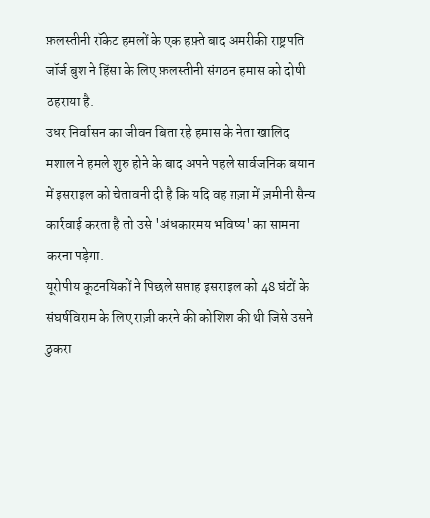फ़लस्तीनी रॉकेट हमलों के एक हफ़्ते बाद अमरीकी राष्ट्रपति जॉर्ज बुश ने हिंसा के लिए फ़लस्तीनी संगठन हमास को दोषी ठहराया है.
उधर निर्वासन का जीवन बिता रहे हमास के नेता खालिद मशाल ने हमले शुरु होने के बाद अपने पहले सार्वजनिक बयान में इसराइल को चेतावनी दी है कि यदि वह ग़ज़ा में ज़मीनी सैन्य कार्रवाई करता है तो उसे 'अंधकारमय भविष्य' का सामना करना पड़ेगा.
यूरोपीय कूटनयिकों ने पिछले सप्ताह इसराइल को 48 घंटों के संघर्षविराम के लिए राज़ी करने की कोशिश की थी जिसे उसने ठुकरा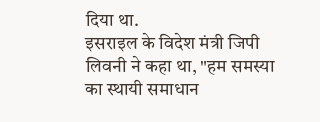दिया था.
इसराइल के विदेश मंत्री जिपी लिवनी ने कहा था, "हम समस्या का स्थायी समाधान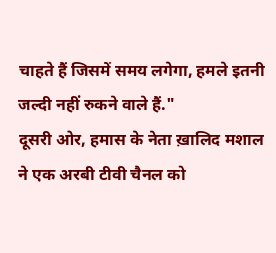चाहते हैं जिसमें समय लगेगा, हमले इतनी जल्दी नहीं रुकने वाले हैं."
दूसरी ओर, हमास के नेता ख़ालिद मशाल ने एक अरबी टीवी चैनल को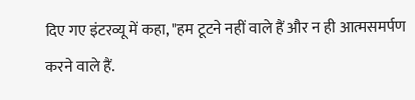दिए गए इंटरव्यू में कहा, "हम टूटने नहीं वाले हैं और न ही आत्मसमर्पण करने वाले हैं.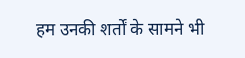हम उनकी शर्तों के सामने भी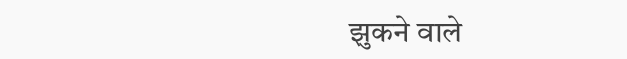झुकने वाले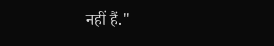नहीं हैं."